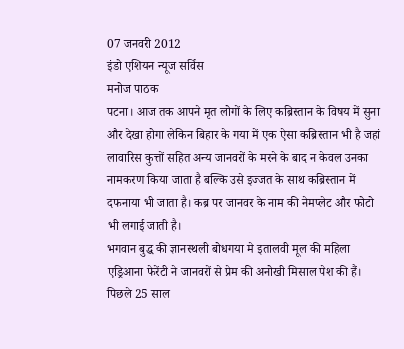07 जनवरी 2012
इंडो एशियन न्यूज सर्विस
मनोज पाठक
पटना। आज तक आपने मृत लोगों के लिए कब्रिस्तान के विषय में सुना और देखा होगा लेकिन बिहार के गया में एक ऐसा कब्रिस्तान भी है जहां लावारिस कुत्तों सहित अन्य जानवरों के मरने के बाद न केवल उनका नामकरण किया जाता है बल्कि उसे इज्जत के साथ कब्रिस्तान में दफनाया भी जाता है। कब्र पर जानवर के नाम की नेमप्लेट और फोटो भी लगाई जाती है।
भगवान बुद्ध की ज्ञानस्थली बोधगया मे इतालवी मूल की महिला एड्रिआना फेरेंटी ने जानवरों से प्रेम की अनोखी मिसाल पेश की हैं। पिछले 25 साल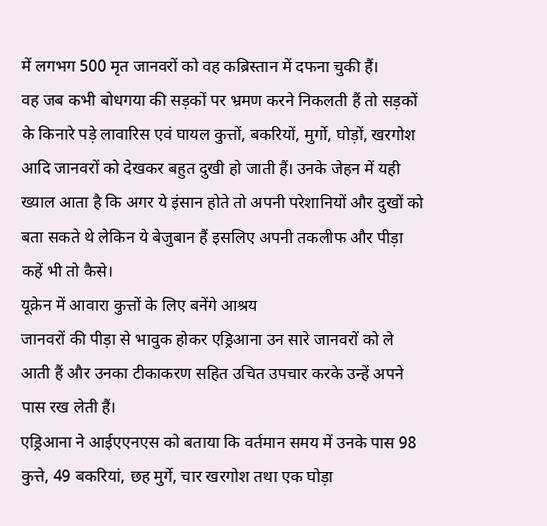में लगभग 500 मृत जानवरों को वह कब्रिस्तान में दफना चुकी हैं।
वह जब कभी बोधगया की सड़कों पर भ्रमण करने निकलती हैं तो सड़कों के किनारे पड़े लावारिस एवं घायल कुत्तों, बकरियों, मुर्गो, घोड़ों, खरगोश आदि जानवरों को देखकर बहुत दुखी हो जाती हैं। उनके जेहन में यही ख्याल आता है कि अगर ये इंसान होते तो अपनी परेशानियों और दुखों को बता सकते थे लेकिन ये बेजुबान हैं इसलिए अपनी तकलीफ और पीड़ा कहें भी तो कैसे।
यूक्रेन में आवारा कुत्तों के लिए बनेंगे आश्रय
जानवरों की पीड़ा से भावुक होकर एड्रिआना उन सारे जानवरों को ले आती हैं और उनका टीकाकरण सहित उचित उपचार करके उन्हें अपने पास रख लेती हैं।
एड्रिआना ने आईएएनएस को बताया कि वर्तमान समय में उनके पास 98 कुत्ते, 49 बकरियां, छह मुर्गे, चार खरगोश तथा एक घोड़ा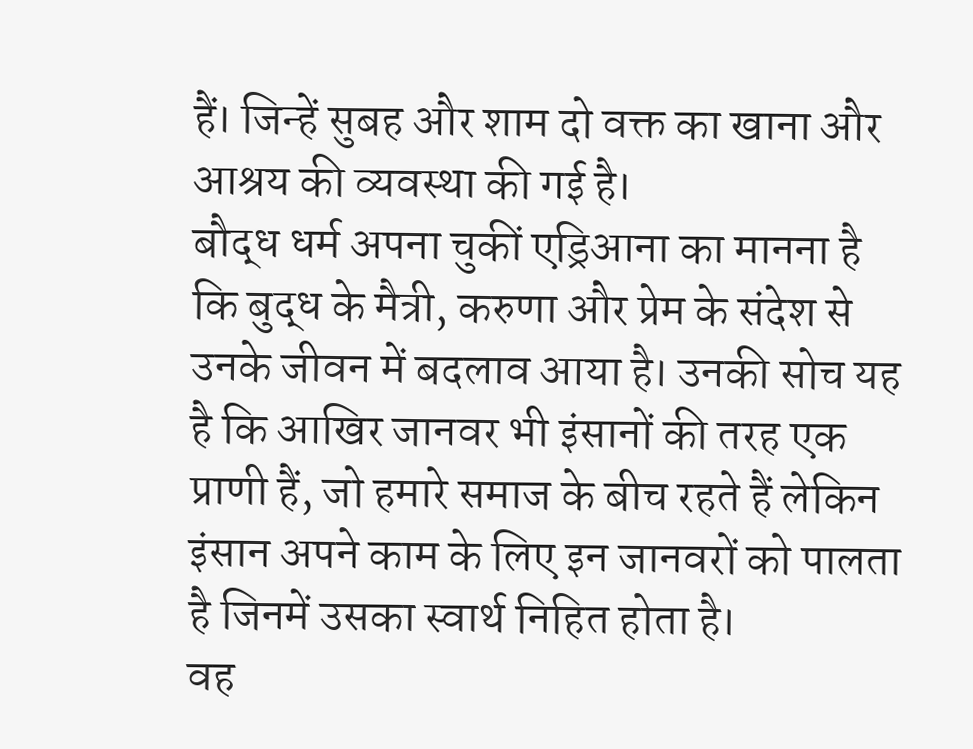हैं। जिन्हें सुबह और शाम दो वक्त का खाना और आश्रय की व्यवस्था की गई है।
बौद्ध धर्म अपना चुकीं एड्रिआना का मानना है कि बुद्ध के मैत्री, करुणा और प्रेम के संदेश से उनके जीवन में बदलाव आया है। उनकी सोच यह है कि आखिर जानवर भी इंसानों की तरह एक प्राणी हैं, जो हमारे समाज के बीच रहते हैं लेकिन इंसान अपने काम के लिए इन जानवरों को पालता है जिनमें उसका स्वार्थ निहित होता है।
वह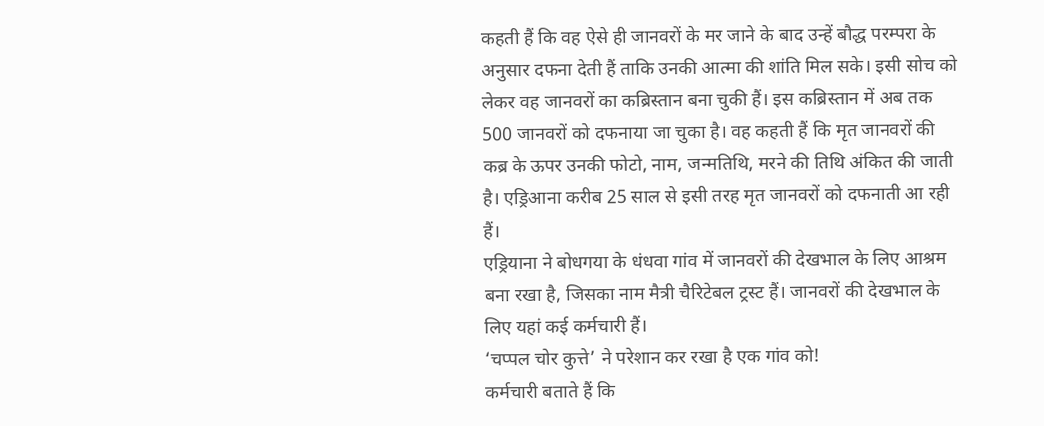कहती हैं कि वह ऐसे ही जानवरों के मर जाने के बाद उन्हें बौद्ध परम्परा के अनुसार दफना देती हैं ताकि उनकी आत्मा की शांति मिल सके। इसी सोच को लेकर वह जानवरों का कब्रिस्तान बना चुकी हैं। इस कब्रिस्तान में अब तक 500 जानवरों को दफनाया जा चुका है। वह कहती हैं कि मृत जानवरों की कब्र के ऊपर उनकी फोटो, नाम, जन्मतिथि, मरने की तिथि अंकित की जाती है। एड्रिआना करीब 25 साल से इसी तरह मृत जानवरों को दफनाती आ रही हैं।
एड्रियाना ने बोधगया के धंधवा गांव में जानवरों की देखभाल के लिए आश्रम बना रखा है, जिसका नाम मैत्री चैरिटेबल ट्रस्ट हैं। जानवरों की देखभाल के लिए यहां कई कर्मचारी हैं।
‘चप्पल चोर कुत्ते’ ने परेशान कर रखा है एक गांव को!
कर्मचारी बताते हैं कि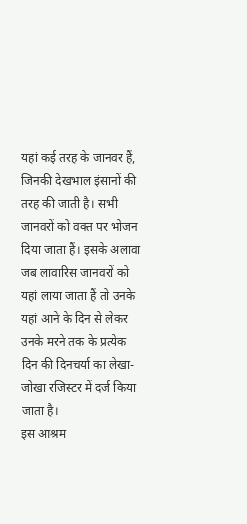यहां कई तरह के जानवर हैं, जिनकी देखभाल इंसानों की तरह की जाती है। सभी जानवरों को वक्त पर भोजन दिया जाता हैं। इसके अलावा जब लावारिस जानवरों को यहां लाया जाता हैं तो उनके यहां आने के दिन से लेकर उनके मरने तक के प्रत्येक दिन की दिनचर्या का लेखा-जोखा रजिस्टर में दर्ज किया जाता है।
इस आश्रम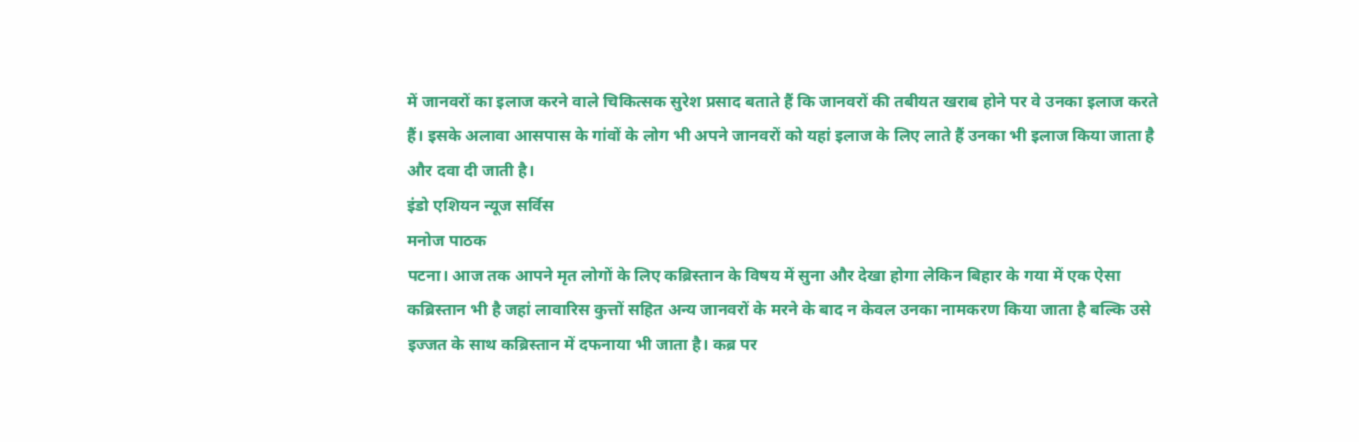में जानवरों का इलाज करने वाले चिकित्सक सुरेश प्रसाद बताते हैं कि जानवरों की तबीयत खराब होने पर वे उनका इलाज करते हैं। इसके अलावा आसपास के गांवों के लोग भी अपने जानवरों को यहां इलाज के लिए लाते हैं उनका भी इलाज किया जाता है और दवा दी जाती है।
इंडो एशियन न्यूज सर्विस
मनोज पाठक
पटना। आज तक आपने मृत लोगों के लिए कब्रिस्तान के विषय में सुना और देखा होगा लेकिन बिहार के गया में एक ऐसा कब्रिस्तान भी है जहां लावारिस कुत्तों सहित अन्य जानवरों के मरने के बाद न केवल उनका नामकरण किया जाता है बल्कि उसे इज्जत के साथ कब्रिस्तान में दफनाया भी जाता है। कब्र पर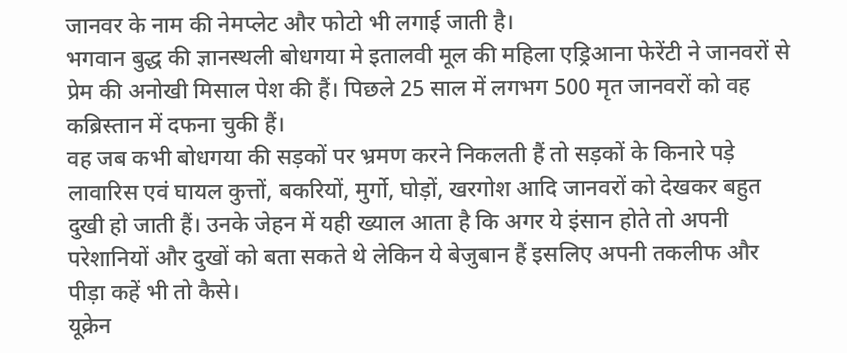जानवर के नाम की नेमप्लेट और फोटो भी लगाई जाती है।
भगवान बुद्ध की ज्ञानस्थली बोधगया मे इतालवी मूल की महिला एड्रिआना फेरेंटी ने जानवरों से प्रेम की अनोखी मिसाल पेश की हैं। पिछले 25 साल में लगभग 500 मृत जानवरों को वह कब्रिस्तान में दफना चुकी हैं।
वह जब कभी बोधगया की सड़कों पर भ्रमण करने निकलती हैं तो सड़कों के किनारे पड़े लावारिस एवं घायल कुत्तों, बकरियों, मुर्गो, घोड़ों, खरगोश आदि जानवरों को देखकर बहुत दुखी हो जाती हैं। उनके जेहन में यही ख्याल आता है कि अगर ये इंसान होते तो अपनी परेशानियों और दुखों को बता सकते थे लेकिन ये बेजुबान हैं इसलिए अपनी तकलीफ और पीड़ा कहें भी तो कैसे।
यूक्रेन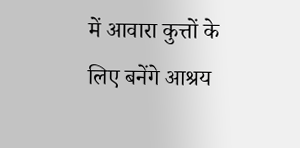में आवारा कुत्तों के लिए बनेंगे आश्रय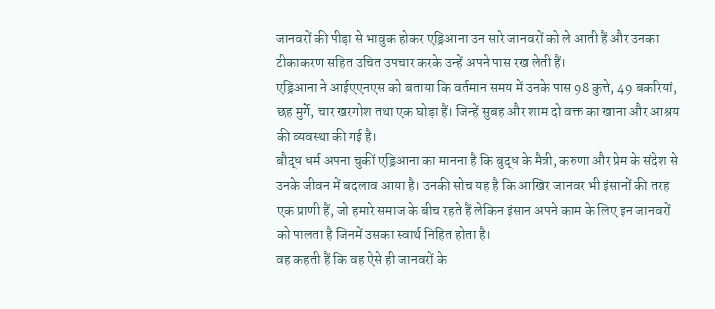जानवरों की पीड़ा से भावुक होकर एड्रिआना उन सारे जानवरों को ले आती हैं और उनका टीकाकरण सहित उचित उपचार करके उन्हें अपने पास रख लेती हैं।
एड्रिआना ने आईएएनएस को बताया कि वर्तमान समय में उनके पास 98 कुत्ते, 49 बकरियां, छह मुर्गे, चार खरगोश तथा एक घोड़ा हैं। जिन्हें सुबह और शाम दो वक्त का खाना और आश्रय की व्यवस्था की गई है।
बौद्ध धर्म अपना चुकीं एड्रिआना का मानना है कि बुद्ध के मैत्री, करुणा और प्रेम के संदेश से उनके जीवन में बदलाव आया है। उनकी सोच यह है कि आखिर जानवर भी इंसानों की तरह एक प्राणी हैं, जो हमारे समाज के बीच रहते हैं लेकिन इंसान अपने काम के लिए इन जानवरों को पालता है जिनमें उसका स्वार्थ निहित होता है।
वह कहती हैं कि वह ऐसे ही जानवरों के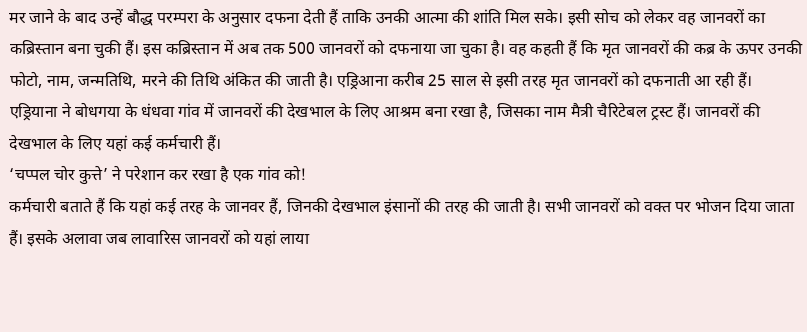मर जाने के बाद उन्हें बौद्ध परम्परा के अनुसार दफना देती हैं ताकि उनकी आत्मा की शांति मिल सके। इसी सोच को लेकर वह जानवरों का कब्रिस्तान बना चुकी हैं। इस कब्रिस्तान में अब तक 500 जानवरों को दफनाया जा चुका है। वह कहती हैं कि मृत जानवरों की कब्र के ऊपर उनकी फोटो, नाम, जन्मतिथि, मरने की तिथि अंकित की जाती है। एड्रिआना करीब 25 साल से इसी तरह मृत जानवरों को दफनाती आ रही हैं।
एड्रियाना ने बोधगया के धंधवा गांव में जानवरों की देखभाल के लिए आश्रम बना रखा है, जिसका नाम मैत्री चैरिटेबल ट्रस्ट हैं। जानवरों की देखभाल के लिए यहां कई कर्मचारी हैं।
‘चप्पल चोर कुत्ते’ ने परेशान कर रखा है एक गांव को!
कर्मचारी बताते हैं कि यहां कई तरह के जानवर हैं, जिनकी देखभाल इंसानों की तरह की जाती है। सभी जानवरों को वक्त पर भोजन दिया जाता हैं। इसके अलावा जब लावारिस जानवरों को यहां लाया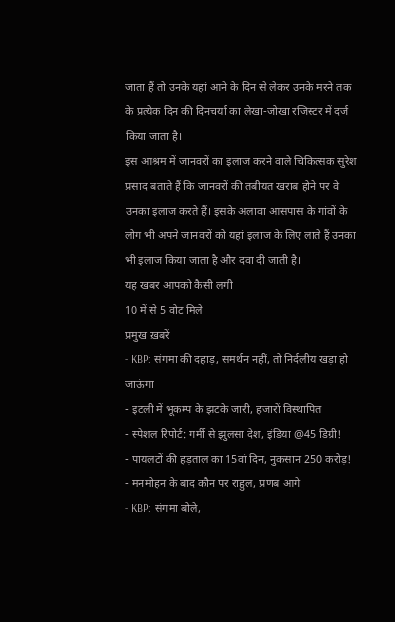जाता हैं तो उनके यहां आने के दिन से लेकर उनके मरने तक के प्रत्येक दिन की दिनचर्या का लेखा-जोखा रजिस्टर में दर्ज किया जाता है।
इस आश्रम में जानवरों का इलाज करने वाले चिकित्सक सुरेश प्रसाद बताते हैं कि जानवरों की तबीयत खराब होने पर वे उनका इलाज करते हैं। इसके अलावा आसपास के गांवों के लोग भी अपने जानवरों को यहां इलाज के लिए लाते हैं उनका भी इलाज किया जाता है और दवा दी जाती है।
यह खबर आपको कैसी लगी
10 में से 5 वोट मिले
प्रमुख ख़बरें
- KBP: संगमा की दहाड़, समर्थन नहीं, तो निर्दलीय खड़ा हो जाऊंगा
- इटली में भूकम्प के झटके जारी, हजारों विस्थापित
- स्पेशल रिपोर्ट: गर्मी से झुलसा देश, इंडिया @45 डिग्री!
- पायलटों की हड़ताल का 15वां दिन, नुकसान 250 करोड़!
- मनमोहन के बाद कौन पर राहुल, प्रणब आगे
- KBP: संगमा बोले,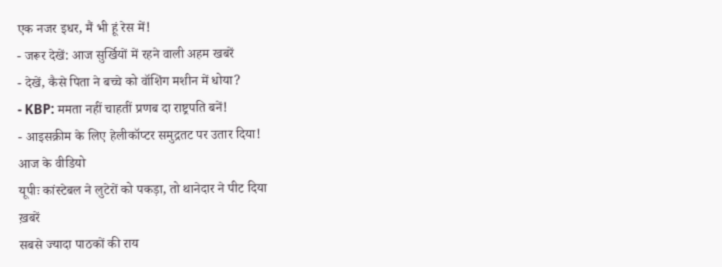एक नजर इधर, मैं भी हूं रेस में!
- जरूर देखें: आज सुर्खियों में रहने वाली अहम खबरें
- देखें, कैसे पिता ने बच्चे को वॉशिंग मशीन में धोया?
- KBP: ममता नहीं चाहतीं प्रणब दा राष्ट्रपति बनें!
- आइसक्रीम के लिए हेलीकॉप्टर समुद्रतट पर उतार दिया!
आज के वीडियो
यूपीः कांस्टेबल ने लुटेरों को पकड़ा, तो थानेदार ने पीट दिया
ख़बरें
सबसे ज्यादा पाठकों की राय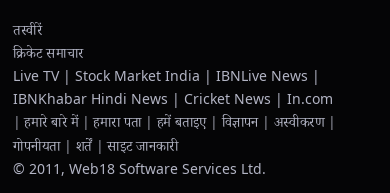तस्वीरें
क्रिकेट समाचार
Live TV | Stock Market India | IBNLive News | IBNKhabar Hindi News | Cricket News | In.com | हमारे बारे में | हमारा पता | हमें बताइए | विज्ञापन | अस्वीकरण | गोपनीयता | शर्तें | साइट जानकारी
© 2011, Web18 Software Services Ltd.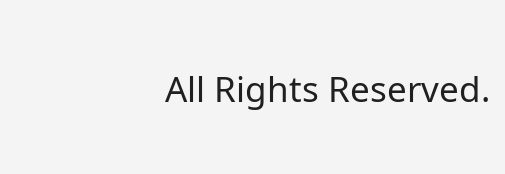All Rights Reserved.